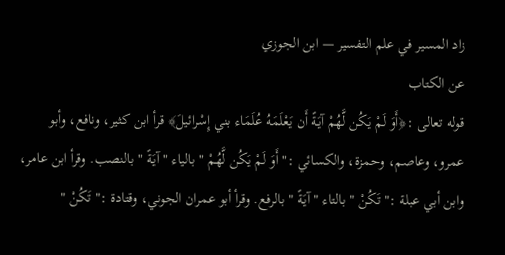زاد المسير في علم التفسير — ابن الجوزي
عن الكتاب
قوله تعالى :﴿أَوَ لَمْ يَكُن لَّهُمْ آيَةً أَن يَعْلَمَهُ عُلَمَاء بني إِسْرائيلَ﴾ قرأ ابن كثير، ونافع، وأبو عمرو، وعاصم، وحمزة، والكسائي :" أَوَ لَمْ يَكُن لَّهُمْ " بالياء " آيَةً " بالنصب. وقرأ ابن عامر، وابن أبي عبلة :" تَكُنْ " بالتاء " آيَةً " بالرفع. وقرأ أبو عمران الجوني، وقتادة :" تَكُنْ "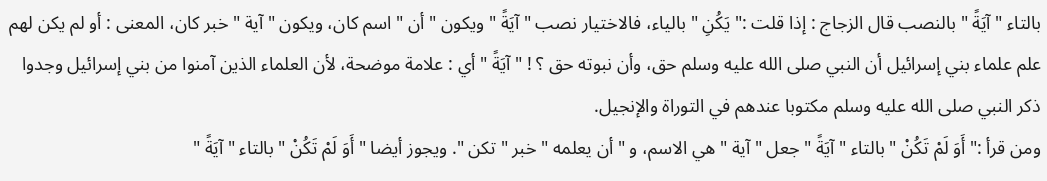بالتاء " آيَةً " بالنصب قال الزجاج : إذا قلت :" يَكُنِ " بالياء، فالاختيار نصب " آيَةً " ويكون " أن " اسم كان، ويكون " آية " خبر كان، المعنى : أو لم يكن لهم علم علماء بني إسرائيل أن النبي صلى الله عليه وسلم حق، وأن نبوته حق ؟ ! " آيَةً " أي : علامة موضحة، لأن العلماء الذين آمنوا من بني إسرائيل وجدوا ذكر النبي صلى الله عليه وسلم مكتوبا عندهم في التوراة والإنجيل.
ومن قرأ :" أَوَ لَمْ تَكُنْ " بالتاء " آيَةً " جعل " آية " هي الاسم، و " أن يعلمه " خبر " تكن ". ويجوز أيضا " أَوَ لَمْ تَكُنْ " بالتاء " آيَةً "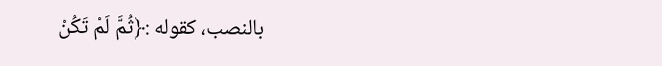بالنصب، كقوله :﴿ثُمَّ لَمْ تَكُنْ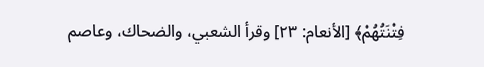فِتْنَتُهُمْ﴾ [الأنعام: ٢٣] وقرأ الشعبي، والضحاك، وعاصم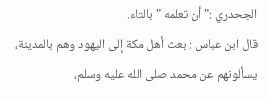الجحدري :" أن تعلمه " بالتاء.
قال ابن عباس : بعث أهل مكة إلى اليهود وهم بالمدينة، يسألونهم عن محمد صلى الله عليه وسلم،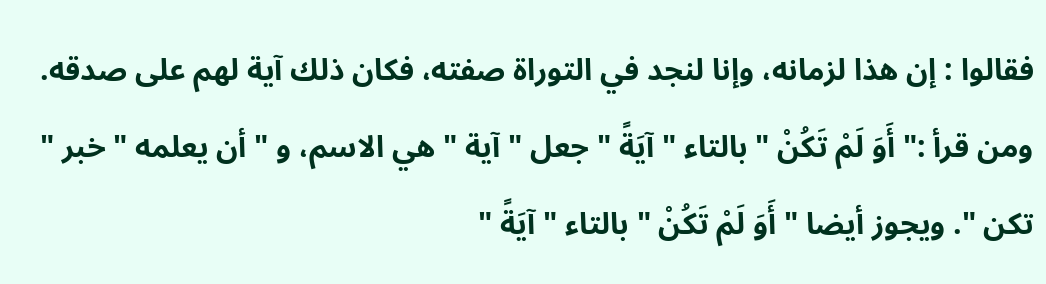فقالوا : إن هذا لزمانه، وإنا لنجد في التوراة صفته، فكان ذلك آية لهم على صدقه.
ومن قرأ :" أَوَ لَمْ تَكُنْ " بالتاء " آيَةً " جعل " آية " هي الاسم، و " أن يعلمه " خبر " تكن ". ويجوز أيضا " أَوَ لَمْ تَكُنْ " بالتاء " آيَةً "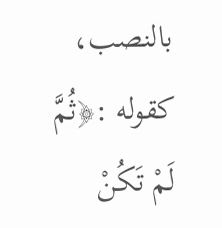بالنصب، كقوله :﴿ثُمَّ لَمْ تَكُنْ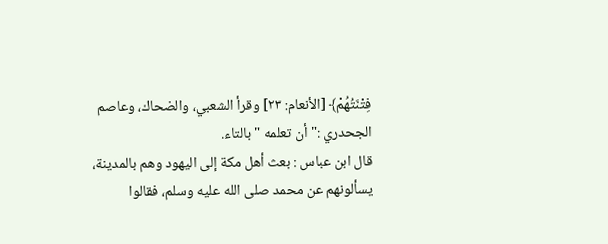فِتْنَتُهُمْ﴾ [الأنعام: ٢٣] وقرأ الشعبي، والضحاك، وعاصم الجحدري :" أن تعلمه " بالتاء.
قال ابن عباس : بعث أهل مكة إلى اليهود وهم بالمدينة، يسألونهم عن محمد صلى الله عليه وسلم، فقالوا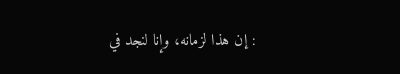: إن هذا لزمانه، وإنا لنجد في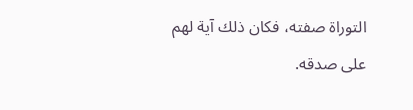التوراة صفته، فكان ذلك آية لهم على صدقه.